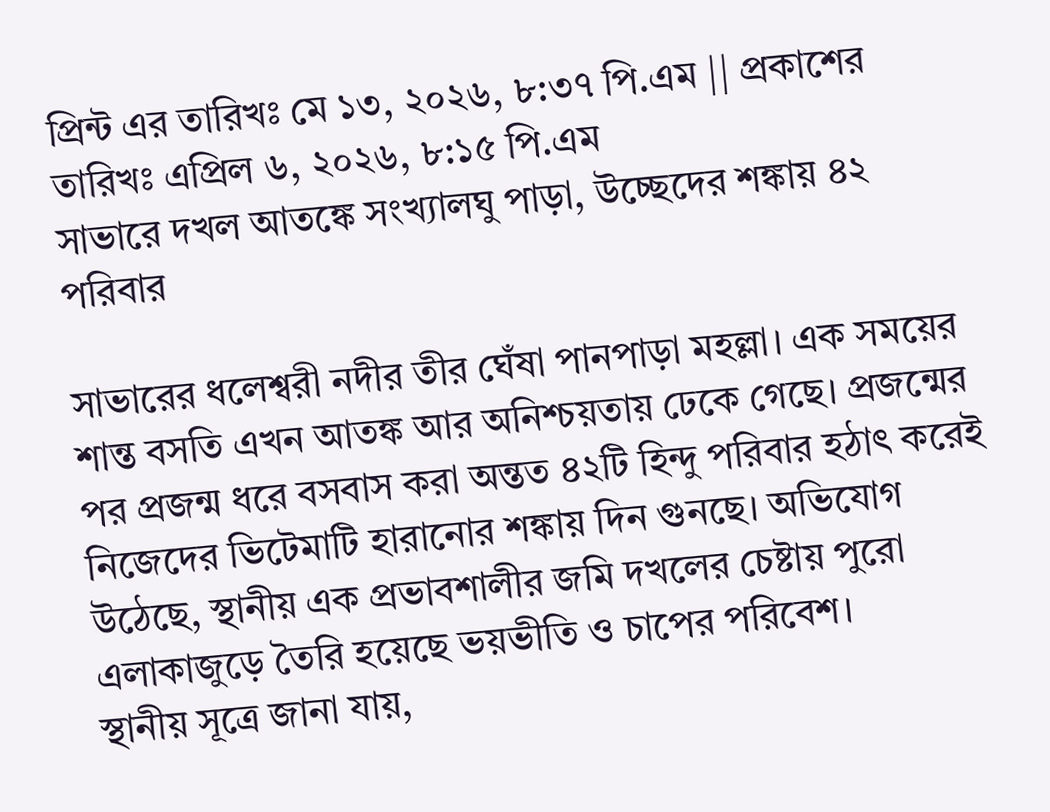প্রিন্ট এর তারিখঃ মে ১৩, ২০২৬, ৮:৩৭ পি.এম || প্রকাশের তারিখঃ এপ্রিল ৬, ২০২৬, ৮:১৫ পি.এম
সাভারে দখল আতঙ্কে সংখ্যালঘু পাড়া, উচ্ছেদের শঙ্কায় ৪২ পরিবার

সাভারের ধলেশ্বরী নদীর তীর ঘেঁষা পানপাড়া মহল্লা। এক সময়ের শান্ত বসতি এখন আতঙ্ক আর অনিশ্চয়তায় ঢেকে গেছে। প্রজন্মের পর প্রজন্ম ধরে বসবাস করা অন্তত ৪২টি হিন্দু পরিবার হঠাৎ করেই নিজেদের ভিটেমাটি হারানোর শঙ্কায় দিন গুনছে। অভিযোগ উঠেছে, স্থানীয় এক প্রভাবশালীর জমি দখলের চেষ্টায় পুরো এলাকাজুড়ে তৈরি হয়েছে ভয়ভীতি ও চাপের পরিবেশ।
স্থানীয় সূত্রে জানা যায়,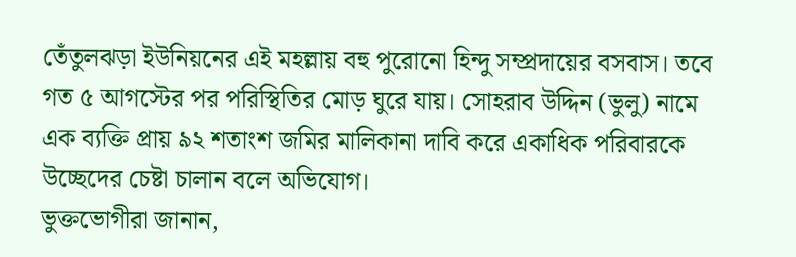তেঁতুলঝড়া ইউনিয়নের এই মহল্লায় বহু পুরোনো হিন্দু সম্প্রদায়ের বসবাস। তবে গত ৫ আগস্টের পর পরিস্থিতির মোড় ঘুরে যায়। সোহরাব উদ্দিন (ভুলু) নামে এক ব্যক্তি প্রায় ৯২ শতাংশ জমির মালিকানা দাবি করে একাধিক পরিবারকে উচ্ছেদের চেষ্টা চালান বলে অভিযোগ।
ভুক্তভোগীরা জানান,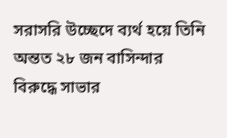সরাসরি উচ্ছেদে ব্যর্থ হয়ে তিনি অন্তত ২৮ জন বাসিন্দার বিরুদ্ধে সাভার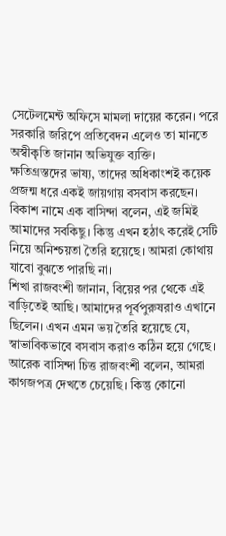সেটেলমেন্ট অফিসে মামলা দায়ের করেন। পরে সরকারি জরিপে প্রতিবেদন এলেও তা মানতে অস্বীকৃতি জানান অভিযুক্ত ব্যক্তি।
ক্ষতিগ্রস্তদের ভাষ্য, তাদের অধিকাংশই কয়েক প্রজন্ম ধরে একই জায়গায় বসবাস করছেন।
বিকাশ নামে এক বাসিন্দা বলেন, এই জমিই আমাদের সবকিছু। কিন্তু এখন হঠাৎ করেই সেটি নিয়ে অনিশ্চয়তা তৈরি হয়েছে। আমরা কোথায় যাবো বুঝতে পারছি না।
শিখা রাজবংশী জানান, বিয়ের পর থেকে এই বাড়িতেই আছি। আমাদের পূর্বপুরুষরাও এখানে ছিলেন। এখন এমন ভয় তৈরি হয়েছে যে, স্বাভাবিকভাবে বসবাস করাও কঠিন হয়ে গেছে।
আরেক বাসিন্দা চিত্ত রাজবংশী বলেন, আমরা কাগজপত্র দেখতে চেয়েছি। কিন্তু কোনো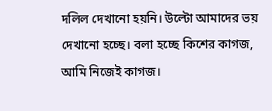দলিল দেখানো হয়নি। উল্টো আমাদের ভয় দেখানো হচ্ছে। বলা হচ্ছে কিশের কাগজ, আমি নিজেই কাগজ।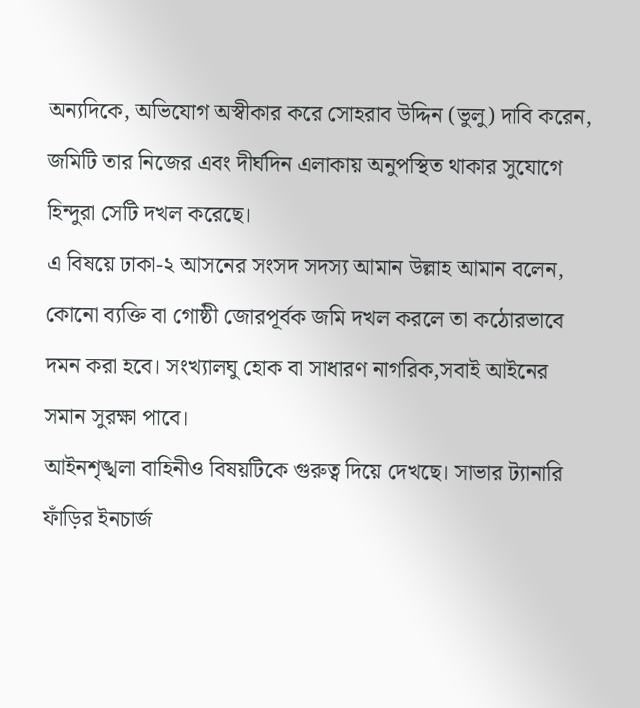অন্যদিকে, অভিযোগ অস্বীকার করে সোহরাব উদ্দিন (ভুলু) দাবি করেন, জমিটি তার নিজের এবং দীর্ঘদিন এলাকায় অনুপস্থিত থাকার সুযোগে হিন্দুরা সেটি দখল করেছে।
এ বিষয়ে ঢাকা-২ আসনের সংসদ সদস্য আমান উল্লাহ আমান বলেন, কোনো ব্যক্তি বা গোষ্ঠী জোরপূর্বক জমি দখল করলে তা কঠোরভাবে দমন করা হবে। সংখ্যালঘু হোক বা সাধারণ নাগরিক,সবাই আইনের সমান সুরক্ষা পাবে।
আইনশৃঙ্খলা বাহিনীও বিষয়টিকে গুরুত্ব দিয়ে দেখছে। সাভার ট্যানারি ফাঁড়ির ইনচার্জ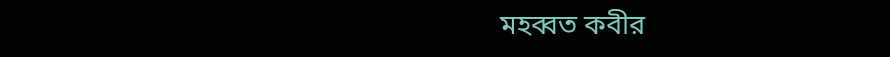মহব্বত কবীর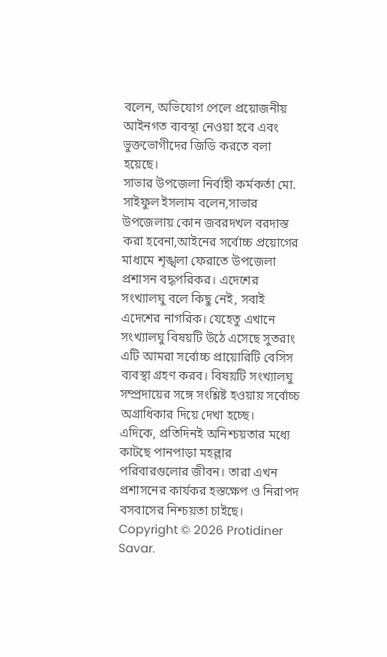বলেন, অভিযোগ পেলে প্রয়োজনীয় আইনগত ব্যবস্থা নেওয়া হবে এবং ভুক্তভোগীদের জিডি করতে বলা হয়েছে।
সাভার উপজেলা নির্বাহী কর্মকর্তা মো. সাইফুল ইসলাম বলেন,সাভার উপজেলায় কোন জবরদখল বরদাস্ত করা হবেনা,আইনের সর্বোচ্চ প্রয়োগের মাধ্যমে শৃঙ্খলা ফেরাতে উপজেলা প্রশাসন বদ্ধপরিকর। এদেশের সংখ্যালঘু বলে কিছু নেই, সবাই এদেশের নাগরিক। যেহেতু এখানে সংখ্যালঘু বিষয়টি উঠে এসেছে সুতরাং এটি আমরা সর্বোচ্চ প্রায়োরিটি বেসিস ব্যবস্থা গ্রহণ করব। বিষয়টি সংখ্যালঘু সম্প্রদায়ের সঙ্গে সংশ্লিষ্ট হওয়ায় সর্বোচ্চ অগ্রাধিকার দিয়ে দেখা হচ্ছে।
এদিকে, প্রতিদিনই অনিশ্চয়তার মধ্যে কাটছে পানপাড়া মহল্লার পরিবারগুলোর জীবন। তারা এখন প্রশাসনের কার্যকর হস্তক্ষেপ ও নিরাপদ বসবাসের নিশ্চয়তা চাইছে।
Copyright © 2026 Protidiner Savar.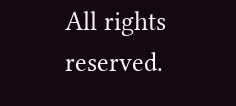All rights reserved.